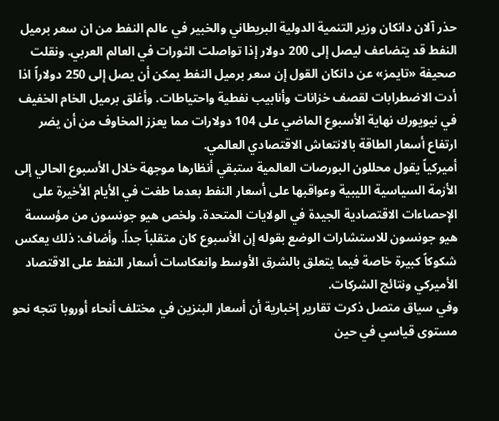حذر آلان دانكان وزير التنمية الدولية البريطاني والخبير في عالم النفط من ان سعر برميل النفط قد يتضاعف ليصل إلى 200 دولار إذا تواصلت الثورات في العالم العربي. ونقلت صحيفة «تايمز» عن دانكان القول إن سعر برميل النفط يمكن أن يصل إلى 250 دولاراً اذا أدت الاضطرابات لقصف خزانات وأنابيب نفطية واحتياطات. وأغلق برميل الخام الخفيف في نيويورك نهاية الأسبوع الماضي على 104 دولارات مما يعزز المخاوف من أن يضر ارتفاع أسعار الطاقة بالانتعاش الاقتصادي العالمي.
أميركياً يقول محللون البورصات العالمية ستبقي أنظارها موجهة خلال الأسبوع الحالي إلى الأزمة السياسية الليبية وعواقبها على أسعار النفط بعدما طغت في الأيام الأخيرة على الإحصاءات الاقتصادية الجيدة في الولايات المتحدة. ولخص هيو جونسون من مؤسسة هيو جونسون للاستشارات الوضع بقوله إن الأسبوع كان متقلباً جداً. وأضاف: ذلك يعكس شكوكاً كبيرة خاصة فيما يتعلق بالشرق الأوسط وانعكاسات أسعار النفط على الاقتصاد الأميركي ونتائج الشركات.
وفي سياق متصل ذكرت تقارير إخبارية أن أسعار البنزين في مختلف أنحاء أوروبا تتجه نحو مستوى قياسي في حين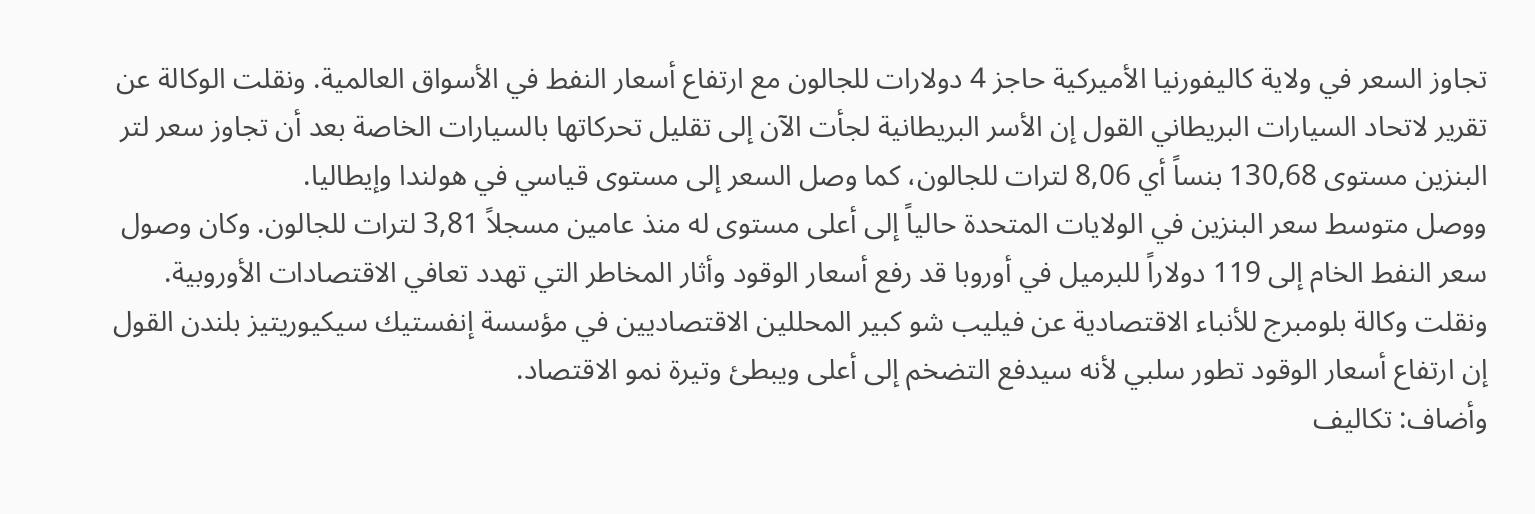تجاوز السعر في ولاية كاليفورنيا الأميركية حاجز 4 دولارات للجالون مع ارتفاع أسعار النفط في الأسواق العالمية. ونقلت الوكالة عن تقرير لاتحاد السيارات البريطاني القول إن الأسر البريطانية لجأت الآن إلى تقليل تحركاتها بالسيارات الخاصة بعد أن تجاوز سعر لتر البنزين مستوى 130,68 بنساً أي 8,06 لترات للجالون، كما وصل السعر إلى مستوى قياسي في هولندا وإيطاليا.
ووصل متوسط سعر البنزين في الولايات المتحدة حالياً إلى أعلى مستوى له منذ عامين مسجلاً 3,81 لترات للجالون. وكان وصول سعر النفط الخام إلى 119 دولاراً للبرميل في أوروبا قد رفع أسعار الوقود وأثار المخاطر التي تهدد تعافي الاقتصادات الأوروبية.
ونقلت وكالة بلومبرج للأنباء الاقتصادية عن فيليب شو كبير المحللين الاقتصاديين في مؤسسة إنفستيك سيكيوريتيز بلندن القول إن ارتفاع أسعار الوقود تطور سلبي لأنه سيدفع التضخم إلى أعلى ويبطئ وتيرة نمو الاقتصاد.
وأضاف: تكاليف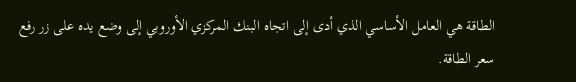الطاقة هي العامل الأساسي الذي أدى إلى اتجاه البنك المركزي الأوروبي إلى وضع يده على زر رفع سعر الطاقة.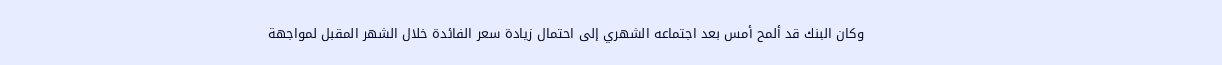وكان البنك قد ألمح أمس بعد اجتماعه الشهري إلى احتمال زيادة سعر الفائدة خلال الشهر المقبل لمواجهة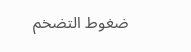ضغوط التضخم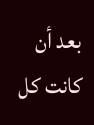بعد أن كانت كل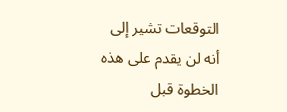التوقعات تشير إلى أنه لن يقدم على هذه الخطوة قبل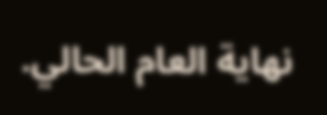نهاية العام الحالي.